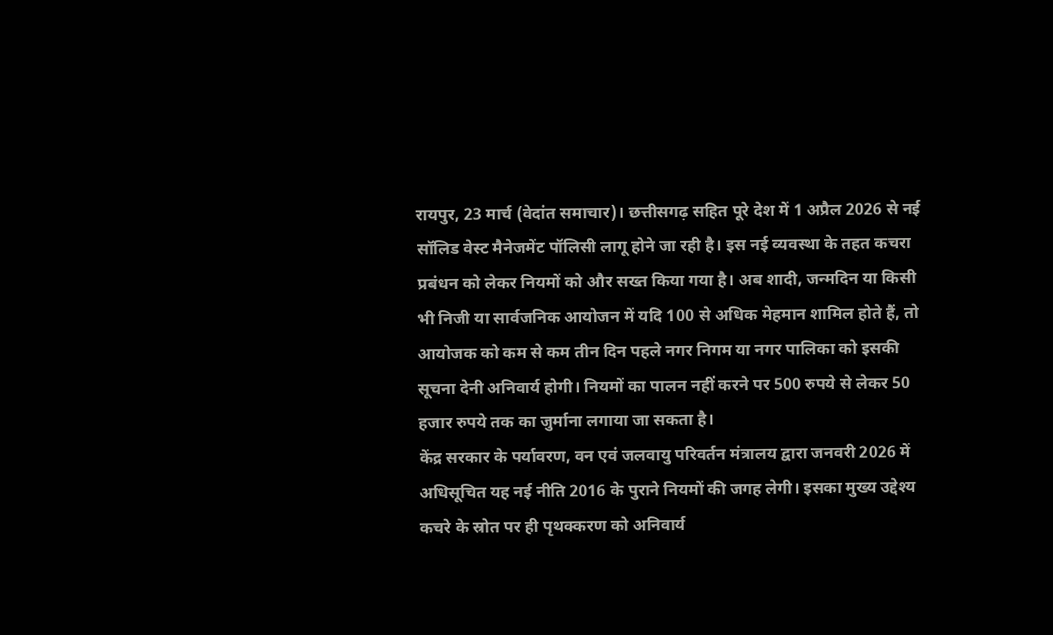रायपुर, 23 मार्च (वेदांत समाचार)। छत्तीसगढ़ सहित पूरे देश में 1 अप्रैल 2026 से नई सॉलिड वेस्ट मैनेजमेंट पॉलिसी लागू होने जा रही है। इस नई व्यवस्था के तहत कचरा प्रबंधन को लेकर नियमों को और सख्त किया गया है। अब शादी, जन्मदिन या किसी भी निजी या सार्वजनिक आयोजन में यदि 100 से अधिक मेहमान शामिल होते हैं, तो आयोजक को कम से कम तीन दिन पहले नगर निगम या नगर पालिका को इसकी सूचना देनी अनिवार्य होगी। नियमों का पालन नहीं करने पर 500 रुपये से लेकर 50 हजार रुपये तक का जुर्माना लगाया जा सकता है।
केंद्र सरकार के पर्यावरण, वन एवं जलवायु परिवर्तन मंत्रालय द्वारा जनवरी 2026 में अधिसूचित यह नई नीति 2016 के पुराने नियमों की जगह लेगी। इसका मुख्य उद्देश्य कचरे के स्रोत पर ही पृथक्करण को अनिवार्य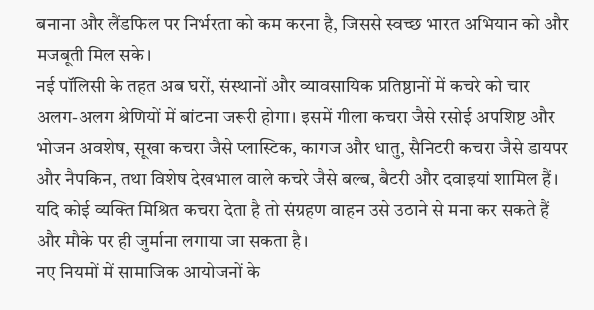बनाना और लैंडफिल पर निर्भरता को कम करना है, जिससे स्वच्छ भारत अभियान को और मजबूती मिल सके।
नई पॉलिसी के तहत अब घरों, संस्थानों और व्यावसायिक प्रतिष्ठानों में कचरे को चार अलग-अलग श्रेणियों में बांटना जरूरी होगा। इसमें गीला कचरा जैसे रसोई अपशिष्ट और भोजन अवशेष, सूखा कचरा जैसे प्लास्टिक, कागज और धातु, सैनिटरी कचरा जैसे डायपर और नैपकिन, तथा विशेष देखभाल वाले कचरे जैसे बल्ब, बैटरी और दवाइयां शामिल हैं। यदि कोई व्यक्ति मिश्रित कचरा देता है तो संग्रहण वाहन उसे उठाने से मना कर सकते हैं और मौके पर ही जुर्माना लगाया जा सकता है।
नए नियमों में सामाजिक आयोजनों के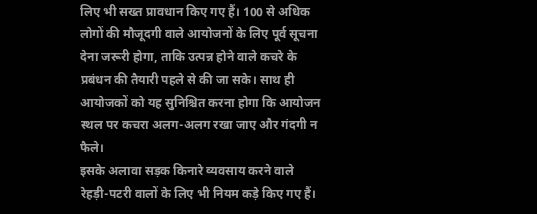लिए भी सख्त प्रावधान किए गए हैं। 100 से अधिक लोगों की मौजूदगी वाले आयोजनों के लिए पूर्व सूचना देना जरूरी होगा, ताकि उत्पन्न होने वाले कचरे के प्रबंधन की तैयारी पहले से की जा सके। साथ ही आयोजकों को यह सुनिश्चित करना होगा कि आयोजन स्थल पर कचरा अलग-अलग रखा जाए और गंदगी न फैले।
इसके अलावा सड़क किनारे व्यवसाय करने वाले रेहड़ी-पटरी वालों के लिए भी नियम कड़े किए गए हैं।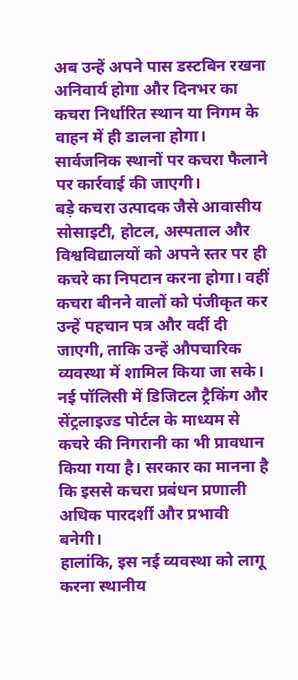अब उन्हें अपने पास डस्टबिन रखना अनिवार्य होगा और दिनभर का कचरा निर्धारित स्थान या निगम के वाहन में ही डालना होगा। सार्वजनिक स्थानों पर कचरा फैलाने पर कार्रवाई की जाएगी।
बड़े कचरा उत्पादक जैसे आवासीय सोसाइटी, होटल, अस्पताल और विश्वविद्यालयों को अपने स्तर पर ही कचरे का निपटान करना होगा। वहीं कचरा बीनने वालों को पंजीकृत कर उन्हें पहचान पत्र और वर्दी दी जाएगी, ताकि उन्हें औपचारिक व्यवस्था में शामिल किया जा सके।
नई पॉलिसी में डिजिटल ट्रैकिंग और सेंट्रलाइज्ड पोर्टल के माध्यम से कचरे की निगरानी का भी प्रावधान किया गया है। सरकार का मानना है कि इससे कचरा प्रबंधन प्रणाली अधिक पारदर्शी और प्रभावी बनेगी।
हालांकि, इस नई व्यवस्था को लागू करना स्थानीय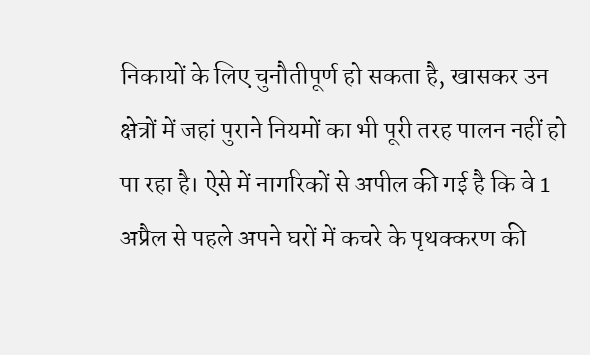निकायों के लिए चुनौतीपूर्ण हो सकता है, खासकर उन क्षेत्रों में जहां पुराने नियमों का भी पूरी तरह पालन नहीं हो पा रहा है। ऐसे में नागरिकों से अपील की गई है कि वे 1 अप्रैल से पहले अपने घरों में कचरे के पृथक्करण की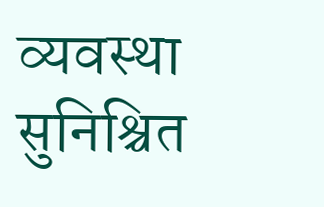व्यवस्था सुनिश्चित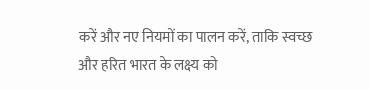करें और नए नियमों का पालन करें, ताकि स्वच्छ और हरित भारत के लक्ष्य को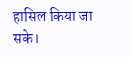हासिल किया जा सके।